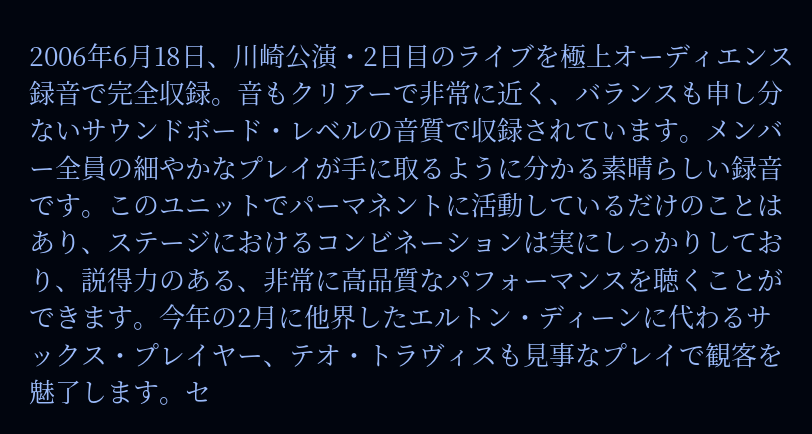2006年6月18日、川崎公演・2日目のライブを極上オーディエンス録音で完全収録。音もクリアーで非常に近く、バランスも申し分ないサウンドボード・レベルの音質で収録されています。メンバー全員の細やかなプレイが手に取るように分かる素晴らしい録音です。このユニットでパーマネントに活動しているだけのことはあり、ステージにおけるコンビネーションは実にしっかりしており、説得力のある、非常に高品質なパフォーマンスを聴くことができます。今年の2月に他界したエルトン・ディーンに代わるサックス・プレイヤー、テオ・トラヴィスも見事なプレイで観客を魅了します。セ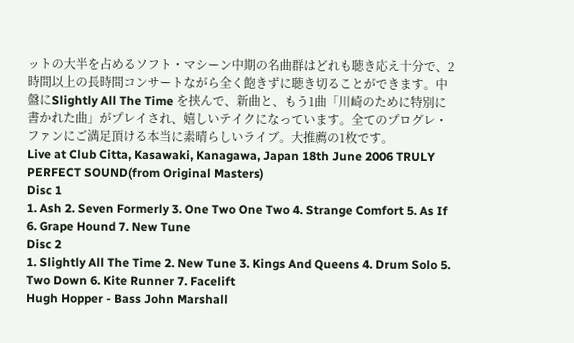ットの大半を占めるソフト・マシーン中期の名曲群はどれも聴き応え十分で、2時間以上の長時間コンサートながら全く飽きずに聴き切ることができます。中盤にSlightly All The Time を挟んで、新曲と、もう1曲「川崎のために特別に書かれた曲」がプレイされ、嬉しいテイクになっています。全てのプログレ・ファンにご満足頂ける本当に素晴らしいライブ。大推薦の1枚です。
Live at Club Citta, Kasawaki, Kanagawa, Japan 18th June 2006 TRULY PERFECT SOUND(from Original Masters)
Disc 1
1. Ash 2. Seven Formerly 3. One Two One Two 4. Strange Comfort 5. As If 6. Grape Hound 7. New Tune
Disc 2
1. Slightly All The Time 2. New Tune 3. Kings And Queens 4. Drum Solo 5. Two Down 6. Kite Runner 7. Facelift
Hugh Hopper - Bass John Marshall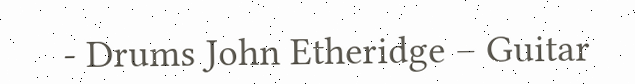- Drums John Etheridge – Guitar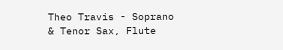Theo Travis - Soprano & Tenor Sax, Flute